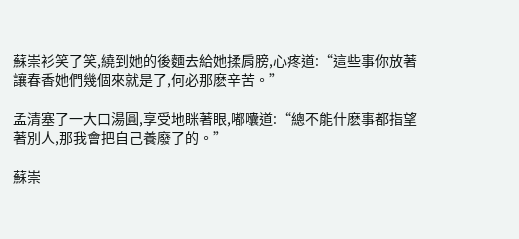蘇崇衫笑了笑,繞到她的後麵去給她揉肩膀,心疼道:“這些事你放著讓春香她們幾個來就是了,何必那麽辛苦。”

孟清塞了一大口湯圓,享受地眯著眼,嘟囔道:“總不能什麽事都指望著別人,那我會把自己養廢了的。”

蘇崇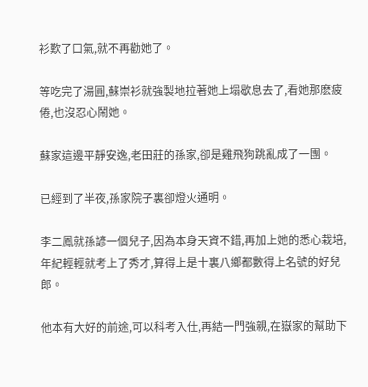衫歎了口氣,就不再勸她了。

等吃完了湯圓,蘇崇衫就強製地拉著她上塌歇息去了,看她那麽疲倦,也沒忍心鬧她。

蘇家這邊平靜安逸,老田莊的孫家,卻是雞飛狗跳亂成了一團。

已經到了半夜,孫家院子裏卻燈火通明。

李二鳳就孫諺一個兒子,因為本身天資不錯,再加上她的悉心栽培,年紀輕輕就考上了秀才,算得上是十裏八鄉都數得上名號的好兒郎。

他本有大好的前途,可以科考入仕,再結一門強親,在嶽家的幫助下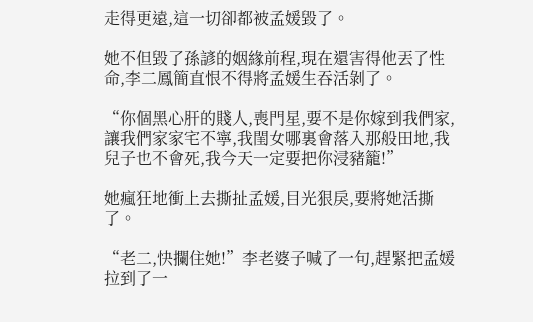走得更遠,這一切卻都被孟媛毀了。

她不但毀了孫諺的姻緣前程,現在還害得他丟了性命,李二鳳簡直恨不得將孟媛生吞活剝了。

“你個黑心肝的賤人,喪門星,要不是你嫁到我們家,讓我們家家宅不寧,我閨女哪裏會落入那般田地,我兒子也不會死,我今天一定要把你浸豬籠!”

她瘋狂地衝上去撕扯孟媛,目光狠戾,要將她活撕了。

“老二,快攔住她!”李老婆子喊了一句,趕緊把孟媛拉到了一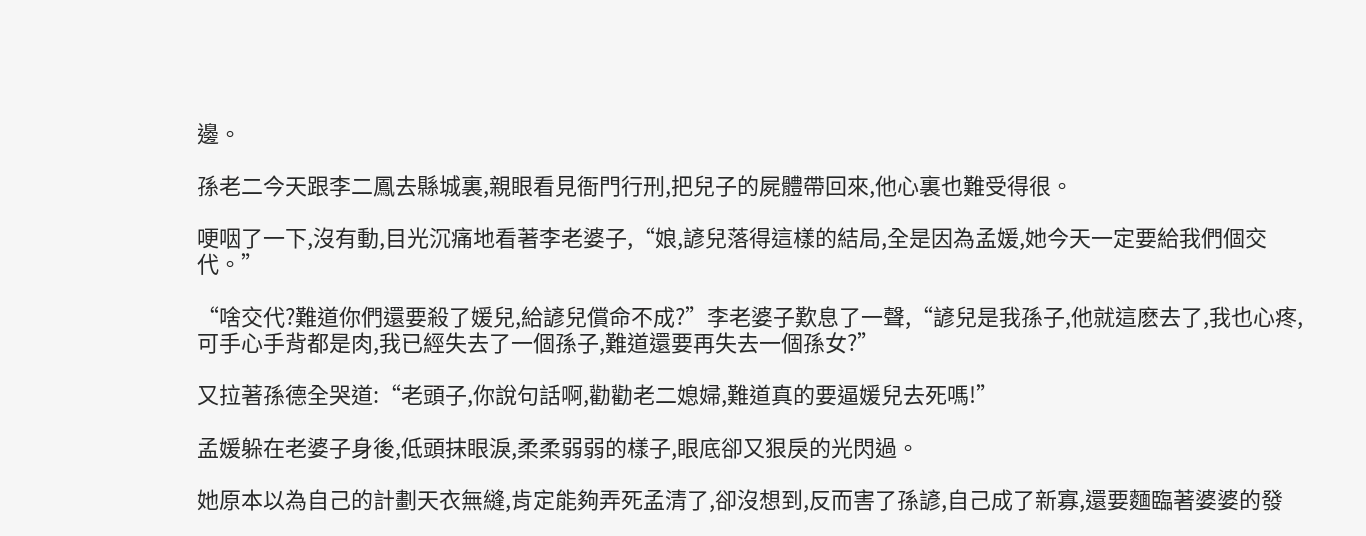邊。

孫老二今天跟李二鳳去縣城裏,親眼看見衙門行刑,把兒子的屍體帶回來,他心裏也難受得很。

哽咽了一下,沒有動,目光沉痛地看著李老婆子,“娘,諺兒落得這樣的結局,全是因為孟媛,她今天一定要給我們個交代。”

“啥交代?難道你們還要殺了媛兒,給諺兒償命不成?”李老婆子歎息了一聲,“諺兒是我孫子,他就這麽去了,我也心疼,可手心手背都是肉,我已經失去了一個孫子,難道還要再失去一個孫女?”

又拉著孫德全哭道:“老頭子,你說句話啊,勸勸老二媳婦,難道真的要逼媛兒去死嗎!”

孟媛躲在老婆子身後,低頭抹眼淚,柔柔弱弱的樣子,眼底卻又狠戾的光閃過。

她原本以為自己的計劃天衣無縫,肯定能夠弄死孟清了,卻沒想到,反而害了孫諺,自己成了新寡,還要麵臨著婆婆的發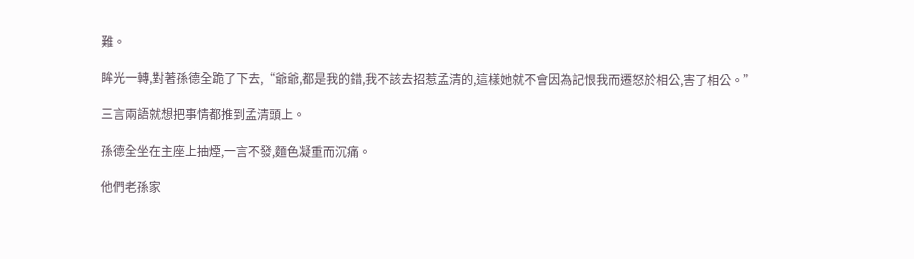難。

眸光一轉,對著孫德全跪了下去,“爺爺,都是我的錯,我不該去招惹孟清的,這樣她就不會因為記恨我而遷怒於相公,害了相公。”

三言兩語就想把事情都推到孟清頭上。

孫德全坐在主座上抽煙,一言不發,麵色凝重而沉痛。

他們老孫家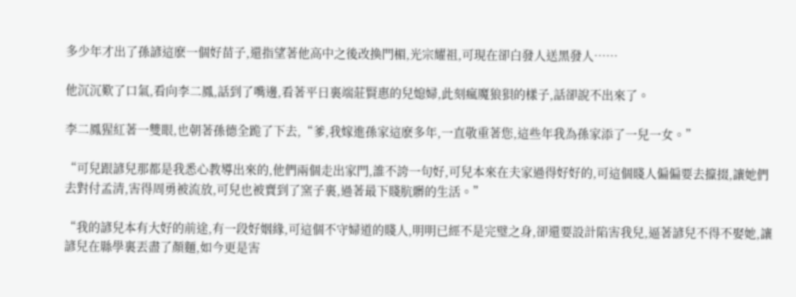多少年才出了孫諺這麽一個好苗子,還指望著他高中之後改換門楣,光宗耀祖,可現在卻白發人送黑發人……

他沉沉歎了口氣,看向李二鳳,話到了嘴邊,看著平日裏端莊賢惠的兒媳婦,此刻瘋魔狼狽的樣子,話卻說不出來了。

李二鳳猩紅著一雙眼,也朝著孫德全跪了下去,“爹,我嫁進孫家這麽多年,一直敬重著您,這些年我為孫家添了一兒一女。”

“可兒跟諺兒那都是我悉心教導出來的,他們兩個走出家門,誰不誇一句好,可兒本來在夫家過得好好的,可這個賤人偏偏要去攛掇,讓她們去對付孟清,害得周勇被流放,可兒也被賣到了窯子裏,過著最下賤肮髒的生活。”

“我的諺兒本有大好的前途,有一段好姻緣,可這個不守婦道的賤人,明明已經不是完璧之身,卻還要設計陷害我兒,逼著諺兒不得不娶她,讓諺兒在縣學裏丟盡了顏麵,如今更是害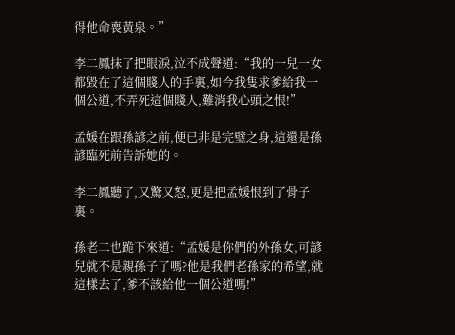得他命喪黃泉。”

李二鳳抹了把眼淚,泣不成聲道:“我的一兒一女都毀在了這個賤人的手裏,如今我隻求爹給我一個公道,不弄死這個賤人,難消我心頭之恨!”

孟媛在跟孫諺之前,便已非是完璧之身,這還是孫諺臨死前告訴她的。

李二鳳聽了,又驚又怒,更是把孟媛恨到了骨子裏。

孫老二也跪下來道:“孟媛是你們的外孫女,可諺兒就不是親孫子了嗎?他是我們老孫家的希望,就這樣去了,爹不該給他一個公道嗎!”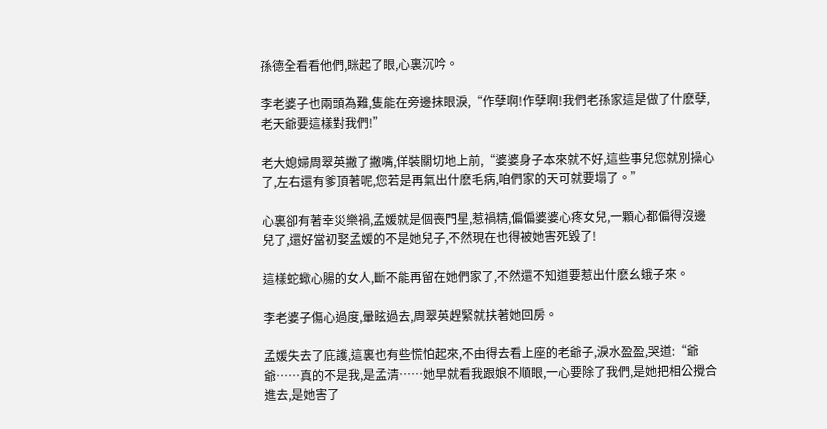孫德全看看他們,眯起了眼,心裏沉吟。

李老婆子也兩頭為難,隻能在旁邊抹眼淚,“作孽啊!作孽啊!我們老孫家這是做了什麽孽,老天爺要這樣對我們!”

老大媳婦周翠英撇了撇嘴,佯裝關切地上前,“婆婆身子本來就不好,這些事兒您就別操心了,左右還有爹頂著呢,您若是再氣出什麽毛病,咱們家的天可就要塌了。”

心裏卻有著幸災樂禍,孟媛就是個喪門星,惹禍精,偏偏婆婆心疼女兒,一顆心都偏得沒邊兒了,還好當初娶孟媛的不是她兒子,不然現在也得被她害死毀了!

這樣蛇蠍心腸的女人,斷不能再留在她們家了,不然還不知道要惹出什麽幺蛾子來。

李老婆子傷心過度,暈眩過去,周翠英趕緊就扶著她回房。

孟媛失去了庇護,這裏也有些慌怕起來,不由得去看上座的老爺子,淚水盈盈,哭道:“爺爺……真的不是我,是孟清……她早就看我跟娘不順眼,一心要除了我們,是她把相公攪合進去,是她害了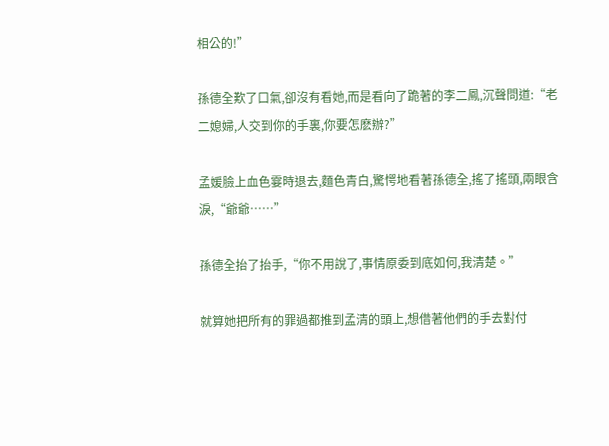相公的!”

孫德全歎了口氣,卻沒有看她,而是看向了跪著的李二鳳,沉聲問道:“老二媳婦,人交到你的手裏,你要怎麽辦?”

孟媛臉上血色霎時退去,麵色青白,驚愕地看著孫德全,搖了搖頭,兩眼含淚,“爺爺……”

孫德全抬了抬手,“你不用說了,事情原委到底如何,我清楚。”

就算她把所有的罪過都推到孟清的頭上,想借著他們的手去對付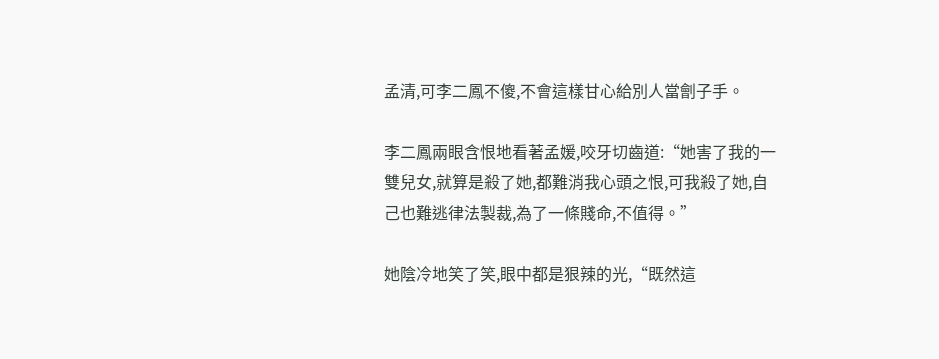孟清,可李二鳳不傻,不會這樣甘心給別人當劊子手。

李二鳳兩眼含恨地看著孟媛,咬牙切齒道:“她害了我的一雙兒女,就算是殺了她,都難消我心頭之恨,可我殺了她,自己也難逃律法製裁,為了一條賤命,不值得。”

她陰冷地笑了笑,眼中都是狠辣的光,“既然這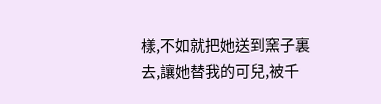樣,不如就把她送到窯子裏去,讓她替我的可兒,被千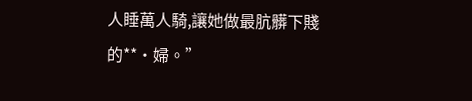人睡萬人騎,讓她做最肮髒下賤的**·婦。”